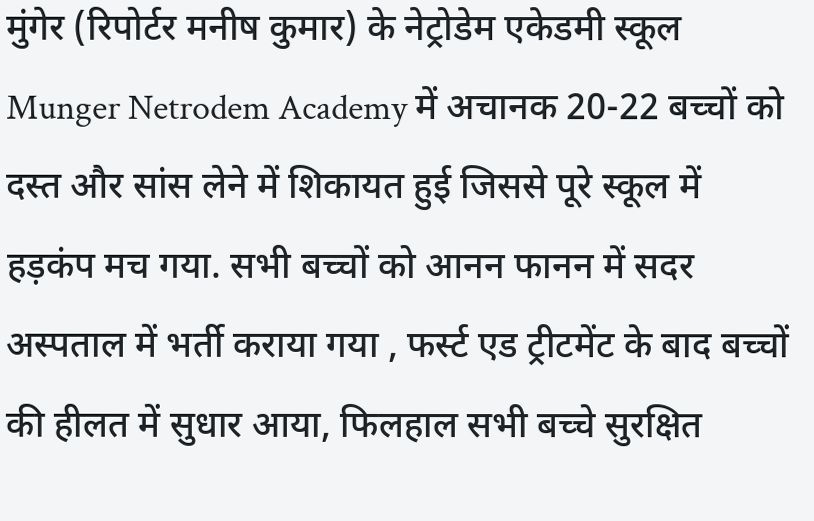मुंगेर (रिपोर्टर मनीष कुमार) के नेट्रोडेम एकेडमी स्कूल Munger Netrodem Academy में अचानक 20-22 बच्चों को दस्त और सांस लेने में शिकायत हुई जिससे पूरे स्कूल में हड़कंप मच गया. सभी बच्चों को आनन फानन में सदर अस्पताल में भर्ती कराया गया , फर्स्ट एड ट्रीटमेंट के बाद बच्चों की हीलत में सुधार आया, फिलहाल सभी बच्चे सुरक्षित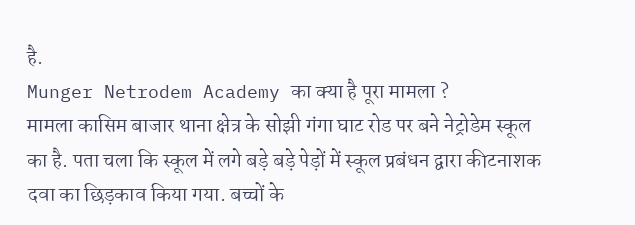है.
Munger Netrodem Academy का क्या है पूरा मामला ?
मामला कासिम बाजार थाना क्षेत्र के सोझी गंगा घाट रोड पर बने नेट्रोडेम स्कूल का है. पता चला कि स्कूल में लगे बड़े बड़े पेड़ों में स्कूल प्रबंधन द्वारा कीटनाशक दवा का छिड़काव किया गया. बच्चों के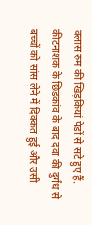क्लास रुम की खिड़कियां पेडों से सटे हुए हैं. कीटनाशक के छिडकांव के बाद दवा की दुर्गंध से बच्चों को सांस लेने में दिक्कत हुई और उसी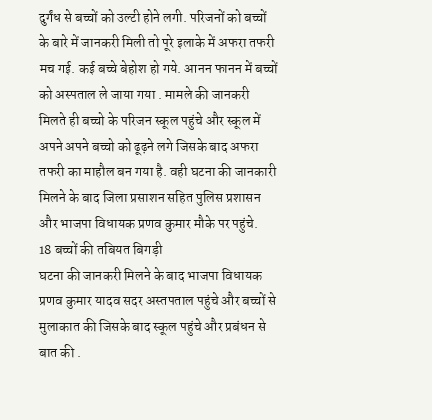दुर्गंध से बच्चों को उल्टी होने लगी. परिजनों को बच्चों के बारे में जानकरी मिली तो पूरे इलाके में अफरा तफरी मच गई. कई बच्चे बेहोश हो गये. आनन फानन में बच्चों को अस्पताल ले जाया गया . मामले की जानकरी मिलते ही बच्चो के परिजन स्कूल पहुंचे और स्कूल में अपने अपने बच्चो को ढूढ़ने लगे जिसके बाद अफरा तफरी का माहौल बन गया है. वही घटना की जानकारी मिलने के बाद जिला प्रसाशन सहित पुलिस प्रशासन और भाजपा विधायक प्रणव कुमार मौके पर पहुंचे.
18 बच्चों की तबियत बिगड़ी
घटना की जानकरी मिलने के बाद भाजपा विधायक प्रणव कुमार यादव सदर अस्तपताल पहुंचे और बच्चों से मुलाकात की जिसके बाद स्कूल पहुंचे और प्रबंधन से बात की .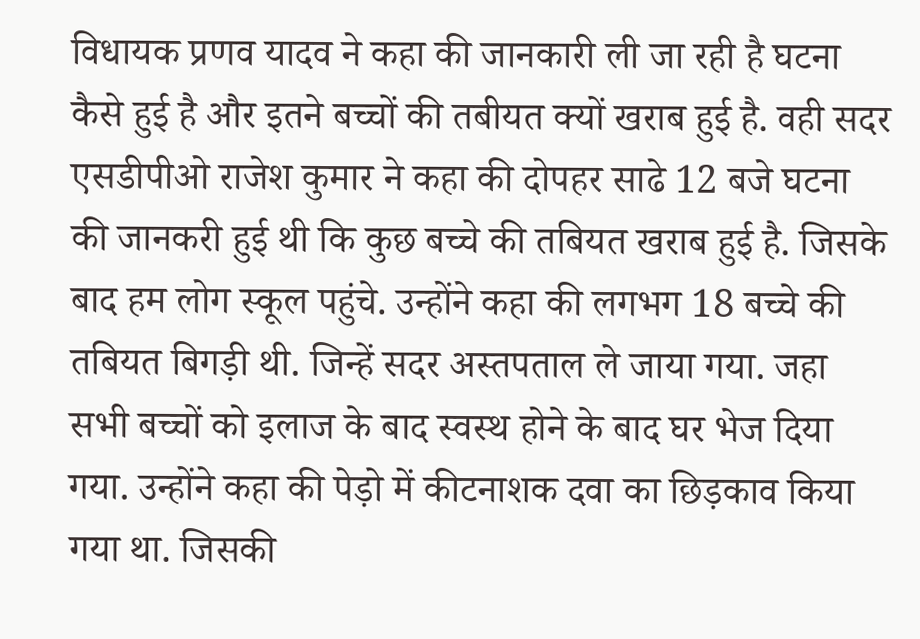विधायक प्रणव यादव ने कहा की जानकारी ली जा रही है घटना कैसे हुई है और इतने बच्चों की तबीयत क्यों खराब हुई है. वही सदर एसडीपीओ राजेश कुमार ने कहा की दोपहर साढे 12 बजे घटना की जानकरी हुई थी कि कुछ बच्चे की तबियत खराब हुई है. जिसके बाद हम लोग स्कूल पहुंचे. उन्होंने कहा की लगभग 18 बच्चे की तबियत बिगड़ी थी. जिन्हें सदर अस्तपताल ले जाया गया. जहा सभी बच्चों को इलाज के बाद स्वस्थ होने के बाद घर भेज दिया गया. उन्होंने कहा की पेड़ो में कीटनाशक दवा का छिड़काव किया गया था. जिसकी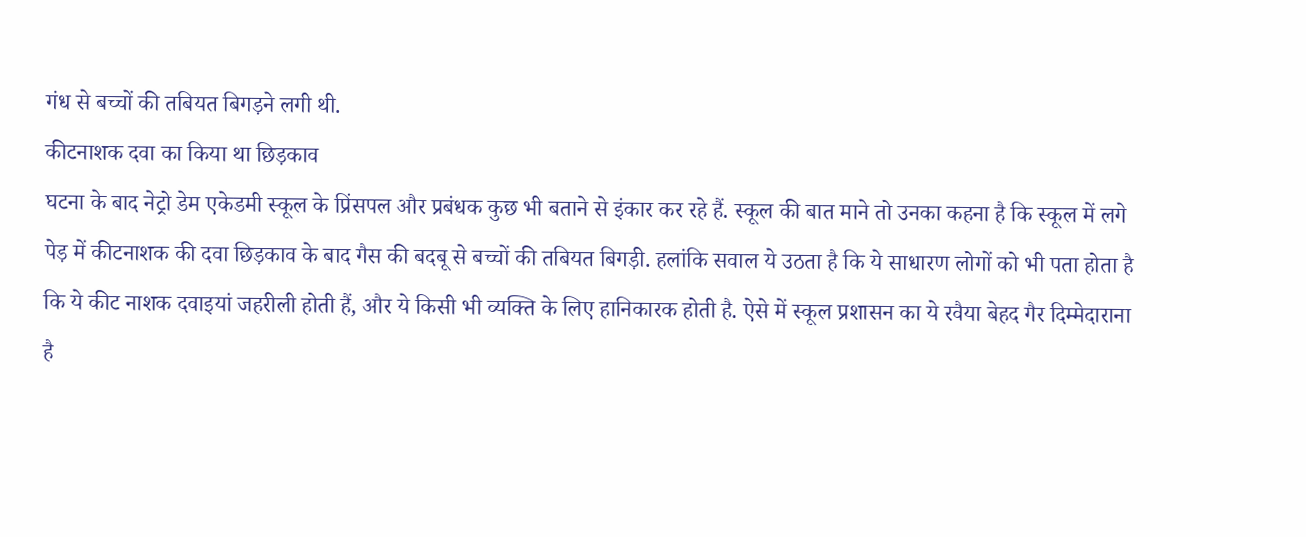गंध से बच्चों की तबियत बिगड़ने लगी थी.
कीटनाशक दवा का किया था छिड़काव
घटना के बाद नेट्रो डेम एकेडमी स्कूल के प्रिंसपल और प्रबंधक कुछ भी बताने से इंकार कर रहे हैं. स्कूल की बात माने तो उनका कहना है कि स्कूल में लगे पेड़ में कीटनाशक की दवा छिड़काव के बाद गैस की बदबू से बच्चों की तबियत बिगड़ी. हलांकि सवाल ये उठता है कि ये साधारण लोगों को भी पता होता है कि ये कीट नाशक दवाइयां जहरीली होती हैं, और ये किसी भी व्यक्ति के लिए हानिकारक होती है. ऐसे में स्कूल प्रशासन का ये रवैया बेहद गैर दिम्मेदाराना है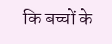कि बच्चों के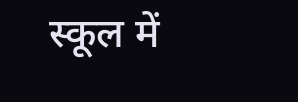स्कूल में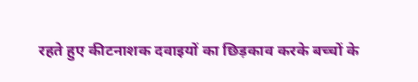रहते हुए कीटनाशक दवाइयों का छिड़काव करके बच्चों के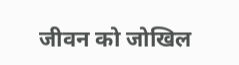जीवन को जोखिल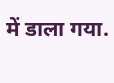में डाला गया.